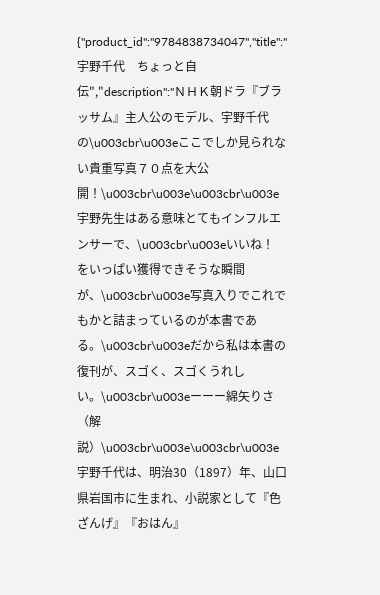{"product_id":"9784838734047","title":"宇野千代　ちょっと自伝","description":"ＮＨＫ朝ドラ『ブラッサム』主人公のモデル、宇野千代の\u003cbr\u003eここでしか見られない貴重写真７０点を大公開！\u003cbr\u003e\u003cbr\u003e宇野先生はある意味とてもインフルエンサーで、\u003cbr\u003eいいね！ をいっぱい獲得できそうな瞬間が、\u003cbr\u003e写真入りでこれでもかと詰まっているのが本書である。\u003cbr\u003eだから私は本書の復刊が、スゴく、スゴくうれしい。\u003cbr\u003eーーー綿矢りさ（解説）\u003cbr\u003e\u003cbr\u003e宇野千代は、明治30（1897）年、山口県岩国市に生まれ、小説家として『色ざんげ』『おはん』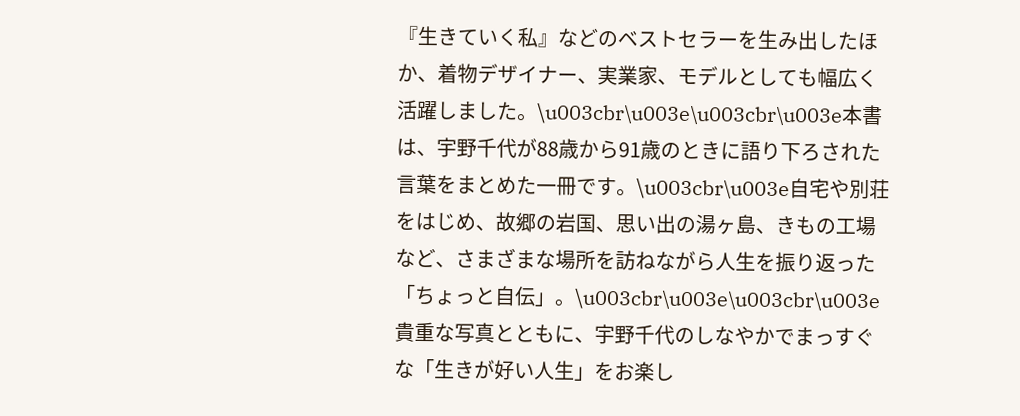『生きていく私』などのベストセラーを生み出したほか、着物デザイナー、実業家、モデルとしても幅広く活躍しました。\u003cbr\u003e\u003cbr\u003e本書は、宇野千代が88歳から91歳のときに語り下ろされた言葉をまとめた一冊です。\u003cbr\u003e自宅や別荘をはじめ、故郷の岩国、思い出の湯ヶ島、きもの工場など、さまざまな場所を訪ねながら人生を振り返った「ちょっと自伝」。\u003cbr\u003e\u003cbr\u003e貴重な写真とともに、宇野千代のしなやかでまっすぐな「生きが好い人生」をお楽し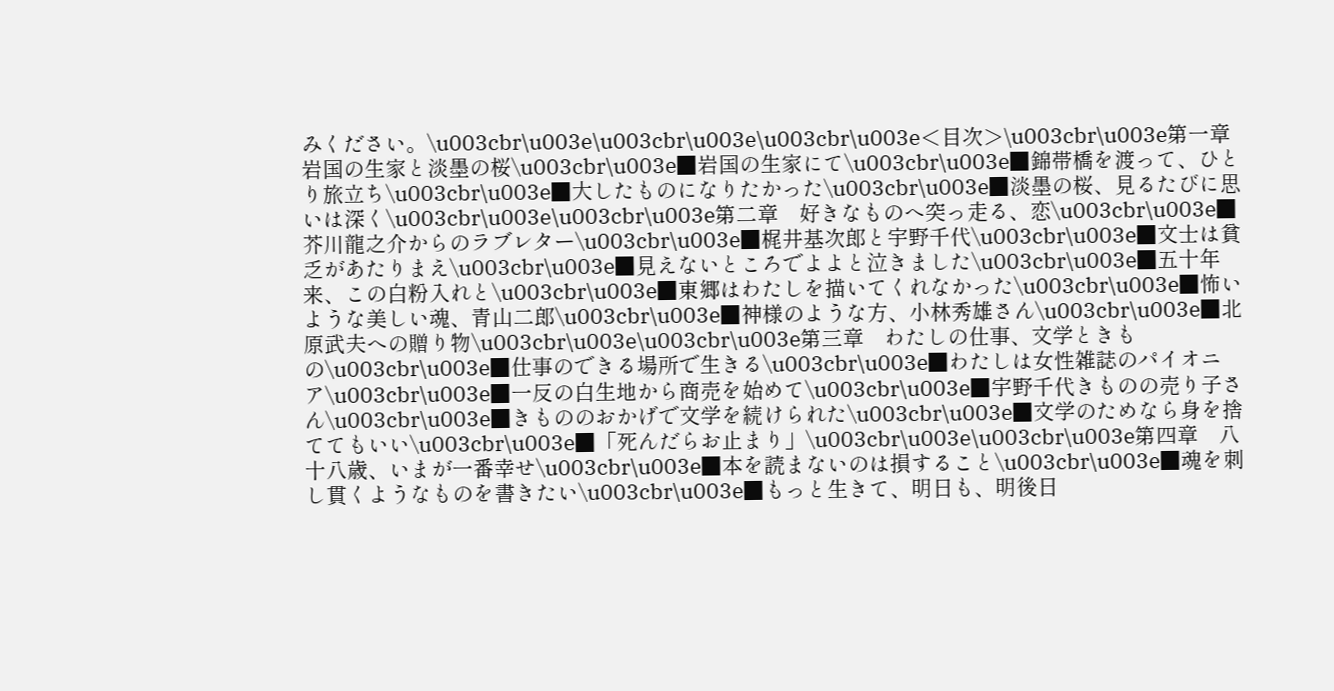みください。\u003cbr\u003e\u003cbr\u003e\u003cbr\u003e＜目次＞\u003cbr\u003e第一章　岩国の生家と淡墨の桜\u003cbr\u003e■岩国の生家にて\u003cbr\u003e■錦帯橋を渡って、ひとり旅立ち\u003cbr\u003e■大したものになりたかった\u003cbr\u003e■淡墨の桜、見るたびに思いは深く\u003cbr\u003e\u003cbr\u003e第二章　好きなものへ突っ走る、恋\u003cbr\u003e■芥川龍之介からのラブレター\u003cbr\u003e■梶井基次郎と宇野千代\u003cbr\u003e■文士は貧乏があたりまえ\u003cbr\u003e■見えないところでよよと泣きました\u003cbr\u003e■五十年来、この白粉入れと\u003cbr\u003e■東郷はわたしを描いてくれなかった\u003cbr\u003e■怖いような美しい魂、青山二郎\u003cbr\u003e■神様のような方、小林秀雄さん\u003cbr\u003e■北原武夫への贈り物\u003cbr\u003e\u003cbr\u003e第三章　わたしの仕事、文学ときもの\u003cbr\u003e■仕事のできる場所で生きる\u003cbr\u003e■わたしは女性雑誌のパイオニア\u003cbr\u003e■一反の白生地から商売を始めて\u003cbr\u003e■宇野千代きものの売り子さん\u003cbr\u003e■きもののおかげで文学を続けられた\u003cbr\u003e■文学のためなら身を捨ててもいい\u003cbr\u003e■「死んだらお止まり」\u003cbr\u003e\u003cbr\u003e第四章　八十八歳、いまが一番幸せ\u003cbr\u003e■本を読まないのは損すること\u003cbr\u003e■魂を刺し貫くようなものを書きたい\u003cbr\u003e■もっと生きて、明日も、明後日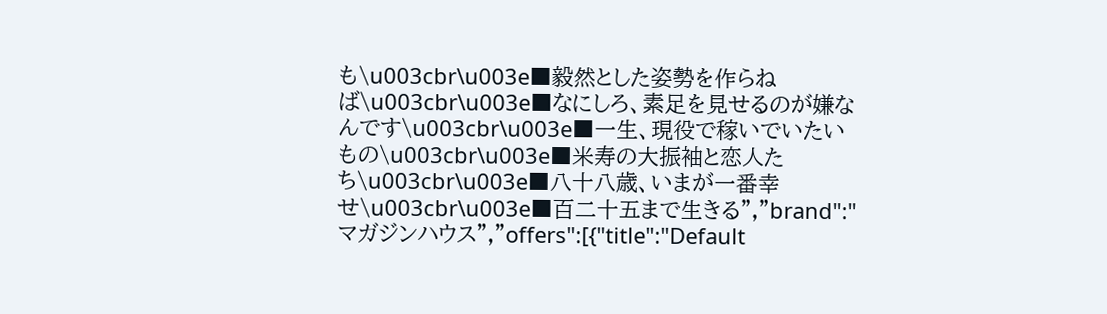も\u003cbr\u003e■毅然とした姿勢を作らねば\u003cbr\u003e■なにしろ、素足を見せるのが嫌なんです\u003cbr\u003e■一生、現役で稼いでいたいもの\u003cbr\u003e■米寿の大振袖と恋人たち\u003cbr\u003e■八十八歳、いまが一番幸せ\u003cbr\u003e■百二十五まで生きる","brand":"マガジンハウス","offers":[{"title":"Default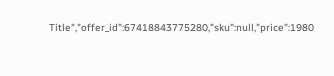Title","offer_id":67418843775280,"sku":null,"price":1980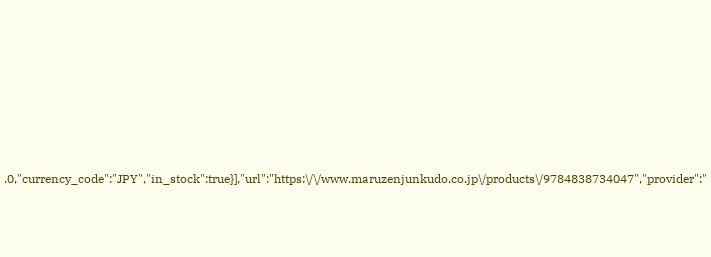.0,"currency_code":"JPY","in_stock":true}],"url":"https:\/\/www.maruzenjunkudo.co.jp\/products\/9784838734047","provider":"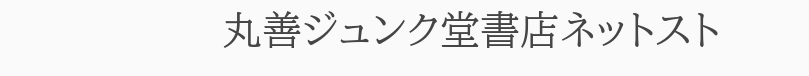丸善ジュンク堂書店ネットスト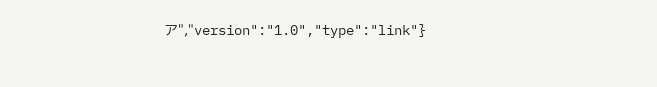ア","version":"1.0","type":"link"}